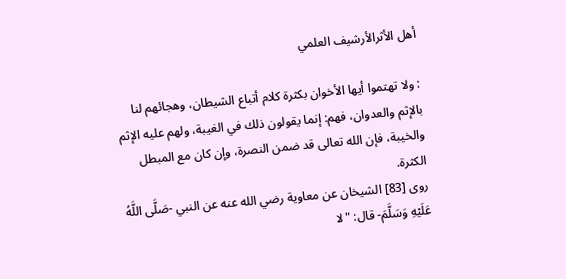أهل الأثرالأرشيف العلمي

: ولا تهتموا أيها الأخوان بكثرة كلام أتباع الشيطان، وهجائهم لنا بالإثم والعدوان، فهم: إنما يقولون ذلك في الغيبة، ولهم عليه الإثم والخيبة، فإن الله تعالى قد ضمن النصرة، وإن كان مع المبطل الكثرة.
روى [83] الشيخان عن معاوية رضي الله عنه عن النبي -صَلَّى اللَّهُ عَلَيْهِ وَسَلَّمَ- قال: "لا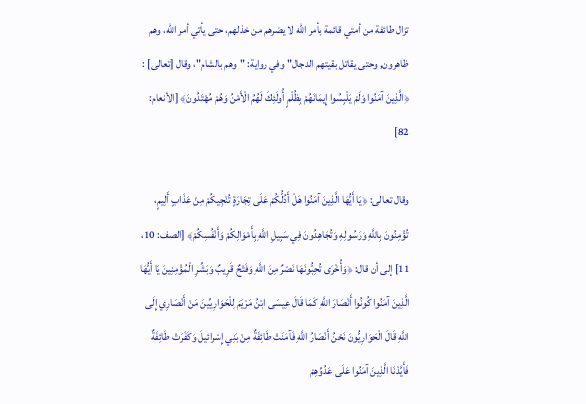تزال طائفة من أمتي قائمة بأمر الله لا يضرهم من خذلهم، حتى يأتي أمر الله، وهم ظاهرون, وحتى يقاتل بقيتهم الدجال" وفي رواية: "وهم بالشام"، وقال [تعالى] : ﴿الَّذِينَ آمَنُوا وَلَمْ يَلْبِسُوا إِيمَانَهُمْ بِظُلْمٍ أُولَئِكَ لَهُمُ الْأَمْنُ وَهُمْ مُهْتَدُونَ﴾ [الأنعام: 82]

وقال تعالى: ﴿يَا أَيُّهَا الَّذِينَ آمَنُوا هَلْ أَدُلُّكُمْ عَلَى تِجَارَةٍ تُنْجِيكُمْ مِنْ عَذَابٍ أَلِيمٍ، تُؤْمِنُونَ بِاللَّهِ وَرَسُولِهِ وَتُجَاهِدُونَ فِي سَبِيلِ اللَّهِ بِأَمْوَالِكُمْ وَأَنْفُسِكُمْ﴾ [الصف: 10، 11] إلى أن قال: ﴿وَأُخْرَى تُحِبُّونَهَا نَصْرٌ مِنَ اللَّهِ وَفَتْحٌ قَرِيبٌ وَبَشِّرِ الْمُؤْمِنِينَ يَا أَيُّهَا الَّذِينَ آمَنُوا كُونُوا أَنْصَارَ اللَّهِ كَمَا قَالَ عِيسَى ابْنُ مَرْيَمَ لِلْحَوَارِيِّينَ مَنْ أَنْصَارِي إِلَى اللَّهِ قَالَ الْحَوَارِيُّونَ نَحْنُ أَنْصَارُ اللَّهِ فَآمَنَتْ طَائِفَةٌ مِنْ بَنِي إِسْرائيلَ وَكَفَرَتْ طَائِفَةٌ فَأَيَّدْنَا الَّذِينَ آمَنُوا عَلَى عَدُوِّهِمْ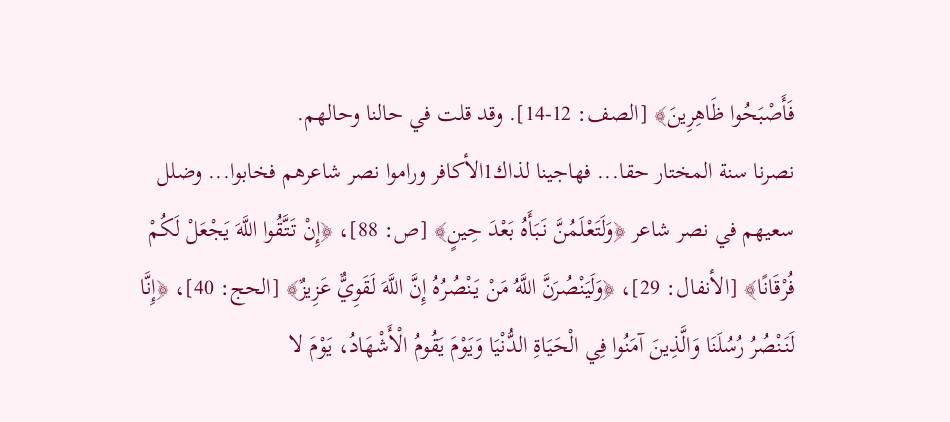فَأَصْبَحُوا ظَاهِرِينَ﴾ [الصف: 12-14]. وقد قلت في حالنا وحالهم.
نصرنا سنة المختار حقا... فهاجينا لذاك1الأكافر وراموا نصر شاعرهم فخابوا... وضلل سعيهم في نصر شاعر ﴿وَلَتَعْلَمُنَّ نَبَأَهُ بَعْدَ حِينٍ﴾ [ص: 88]، ﴿إِنْ تَتَّقُوا اللَّهَ يَجْعَلْ لَكُمْ فُرْقَانًا﴾ [الأنفال: 29]، ﴿وَلَيَنْصُرَنَّ اللَّهُ مَنْ يَنْصُرُهُ إِنَّ اللَّهَ لَقَوِيٌّ عَزِيزٌ﴾ [الحج: 40]، ﴿إِنَّا لَنَنْصُرُ رُسُلَنَا وَالَّذِينَ آمَنُوا فِي الْحَيَاةِ الدُّنْيَا وَيَوْمَ يَقُومُ الْأَشْهَادُ، يَوْمَ لا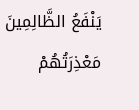يَنْفَعُ الظَّالِمِينَ مَعْذِرَتُهُمْ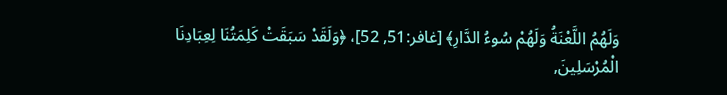وَلَهُمُ اللَّعْنَةُ وَلَهُمْ سُوءُ الدَّارِ﴾ [غافر:51, 52]، ﴿وَلَقَدْ سَبَقَتْ كَلِمَتُنَا لِعِبَادِنَا الْمُرْسَلِينَ,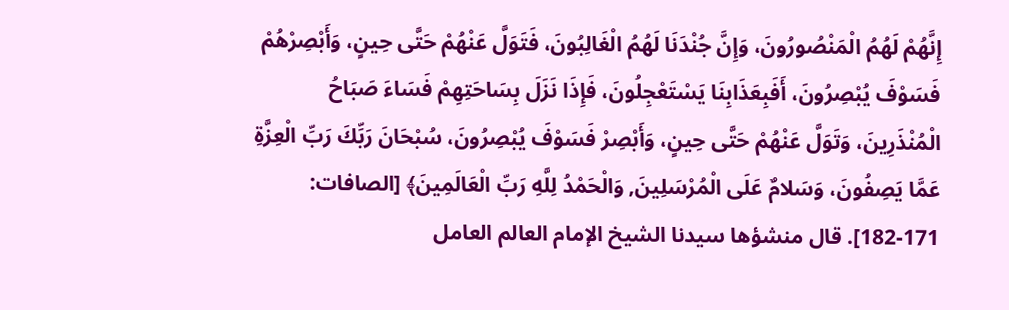إِنَّهُمْ لَهُمُ الْمَنْصُورُونَ، وَإِنَّ جُنْدَنَا لَهُمُ الْغَالِبُونَ، فَتَوَلَّ عَنْهُمْ حَتَّى حِينٍ، وَأَبْصِرْهُمْ فَسَوْفَ يُبْصِرُونَ، أَفَبِعَذَابِنَا يَسْتَعْجِلُونَ، فَإِذَا نَزَلَ بِسَاحَتِهِمْ فَسَاءَ صَبَاحُ الْمُنْذَرِينَ، وَتَوَلَّ عَنْهُمْ حَتَّى حِينٍ، وَأَبْصِرْ فَسَوْفَ يُبْصِرُونَ، سُبْحَانَ رَبِّكَ رَبِّ الْعِزَّةِ عَمَّا يَصِفُونَ، وَسَلامٌ عَلَى الْمُرْسَلِينَ, وَالْحَمْدُ لِلَّهِ رَبِّ الْعَالَمِينَ﴾ [الصافات: 171-182]. قال منشؤها سيدنا الشيخ الإمام العالم العامل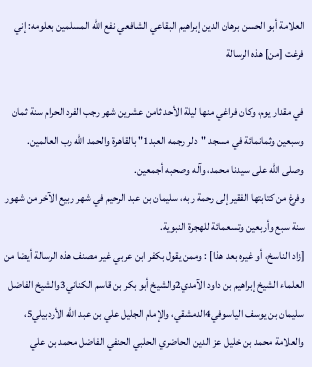العلامة أبو الحسن برهان الدين إبراهيم البقاعي الشافعي نفع الله المسلمين بعلومه: إني فرغت [من] هذه الرسالة

في مقدار يوم، وكان فراغي منها ليلة الأحد ثامن عشرين شهر رجب الفرد الحرام سنة ثمان وسبعين وثمانمائة في مسجد "دلر رجمه العبد1" بالقاهرة والحمد الله رب العالمين.
وصلى الله على سيدنا محمد، وآله وصحبه أجمعين.
وفرغ من كتابتها الفقير إلى رحمة ربه، سليمان بن عبد الرحيم في شهر ربيع الآخر من شهور سنة سبع وأربعين وتسعمائة للهجرة النبوية.
[زاد الناسخ، أو غيره بعد هذا] : وممن يقول بكفر ابن عربي غير مصنف هذه الرسالة أيضا من العلماء الشيخ إبراهيم بن داود الآمدي2والشيخ أبو بكر بن قاسم الكناني3والشيخ الفاضل سليمان بن يوسف الياسوفي4الدمشقي، والإمام الجليل علي بن عبد الله الأردبيلي5، والعلامة محمد بن خليل عز الدين الحاضري الحلبي الحنفي الفاضل محمد بن علي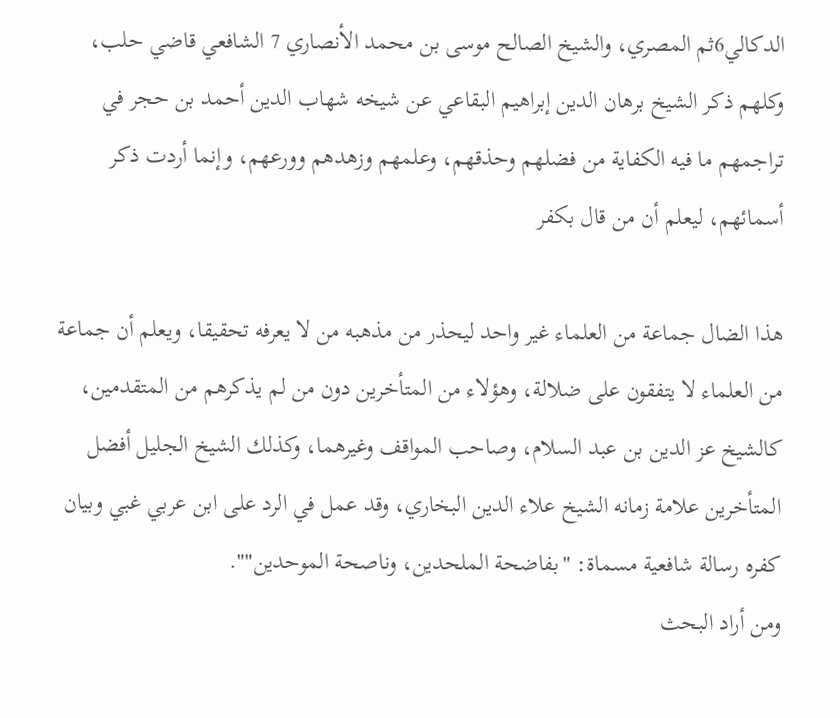الدكالي6ثم المصري، والشيخ الصالح موسى بن محمد الأنصاري 7 الشافعي قاضي حلب، وكلهم ذكر الشيخ برهان الدين إبراهيم البقاعي عن شيخه شهاب الدين أحمد بن حجر في تراجمهم ما فيه الكفاية من فضلهم وحذقهم، وعلمهم وزهدهم وورعهم، وإنما أردت ذكر أسمائهم، ليعلم أن من قال بكفر

هذا الضال جماعة من العلماء غير واحد ليحذر من مذهبه من لا يعرفه تحقيقا، ويعلم أن جماعة من العلماء لا يتفقون على ضلالة، وهؤلاء من المتأخرين دون من لم يذكرهم من المتقدمين، كالشيخ عز الدين بن عبد السلام، وصاحب المواقف وغيرهما، وكذلك الشيخ الجليل أفضل المتأخرين علامة زمانه الشيخ علاء الدين البخاري، وقد عمل في الرد على ابن عربي غبي وبيان كفره رسالة شافعية مسماة: "بفاضحة الملحدين، وناصحة الموحدين"".
ومن أراد البحث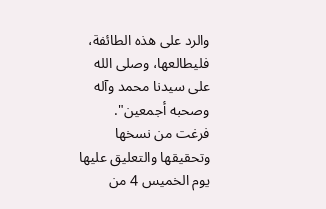والرد على هذه الطائفة، فليطالعها، وصلى الله على سيدنا محمد وآله وصحبه أجمعين".
فرغت من نسخها وتحقيقها والتعليق عليها يوم الخميس 4 من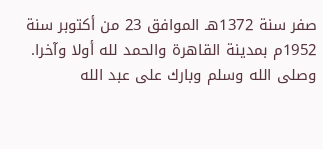صفر سنة 1372هـ الموافق 23 من أكتوبر سنة 1952م بمدينة القاهرة والحمد لله أولا وآخرا.
وصلى الله وسلم وبارك على عبد الله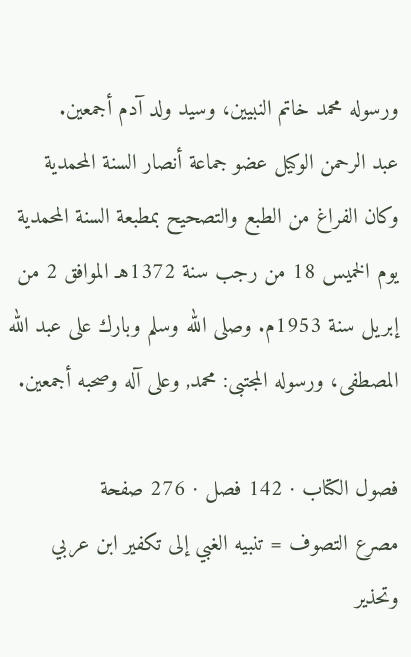ورسوله محمد خاتم النبيين، وسيد ولد آدم أجمعين.
عبد الرحمن الوكيل عضو جماعة أنصار السنة المحمدية وكان الفراغ من الطبع والتصحيح بمطبعة السنة المحمدية يوم الخميس 18 من رجب سنة 1372هـ الموافق 2 من إبريل سنة 1953م. وصلى الله وسلم وبارك على عبد الله المصطفى، ورسوله المجتبى: محمد, وعلى آله وصحبه أجمعين.

فصول الكتاب · 142 فصل · 276 صفحة
مصرع التصوف = تنبيه الغبي إلى تكفير ابن عربي وتحذير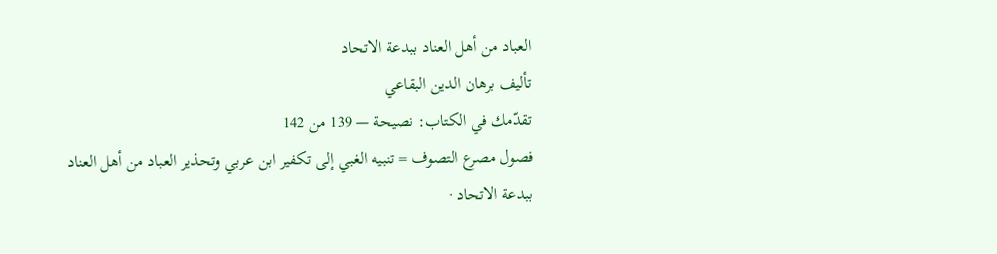العباد من أهل العناد ببدعة الاتحاد
تأليف برهان الدين البقاعي
تقدّمك في الكتاب: نصيحة — 139 من 142
فصول مصرع التصوف = تنبيه الغبي إلى تكفير ابن عربي وتحذير العباد من أهل العناد ببدعة الاتحاد ·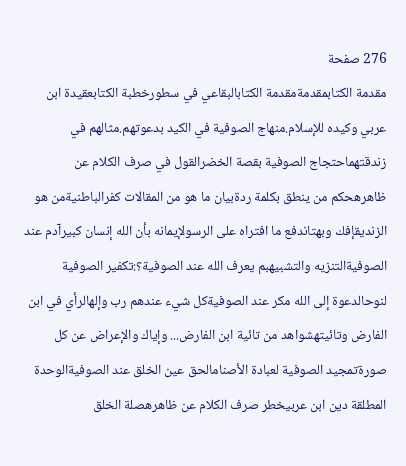276 صفحة
مقدمة الكتابمقدمةمقدمة الكتابالبقاعي في سطورخطبة الكتابعقيدة ابن عربي وكيده للإسلام.منهاج الصوفية في الكيد بدعوتهم.مثالهم في زندقتهماحتجاج الصوفية بقصة الخضرالقول في صرف الكلام عن ظاهرهحكم من ينطق بكلمة ردةبيان ما هو من المقالات كفرالباطنيةمن هو الزنديقإفك وبهتاندفع ما افتراه على الرسولإيمانه بأن الله إنسان كبيرآدم عند الصوفيةالتنزيه والتشبيهبم يعرف الله عند الصوفية؟:تكفير الصوفية لنوحالدعوة إلى الله مكر عند الصوفيةكل شيء عندهم رب وإلهالرأي في ابن الفارض وتائيتهشواهد من تائية ابن الفارض... وإياك والإعراض عن كل صورةتمجيد الصوفية لعبادة الأصنامالحق عين الخلق عند الصوفيةالوحدة المطلقة دين ابن عربيخطر صرف الكلام عن ظاهرهصلة الخلق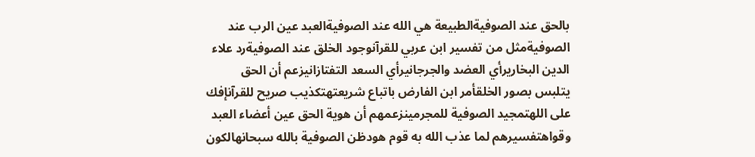بالحق عند الصوفيةالطبيعة هي الله عند الصوفيةالعبد عين الرب عند الصوفيةمثل من تفسير ابن عربي للقرآنوجود الخلق عند الصوفيةرد علاء الدين البخاريرأي العضد والجرجانيرأي السعد التفتازانيزعم أن الحق يتلبس بصور الخلقأمر ابن الفارض باتباع شريعتهتكذيب صريح للقرآنإفك على اللهتمجيد الصوفية للمجرمينزعمهم أن هوية الحق عين أعضاء العبد وقواهتفسيرهم لما عذب الله به قوم هودظن الصوفية بالله سبحانهالكون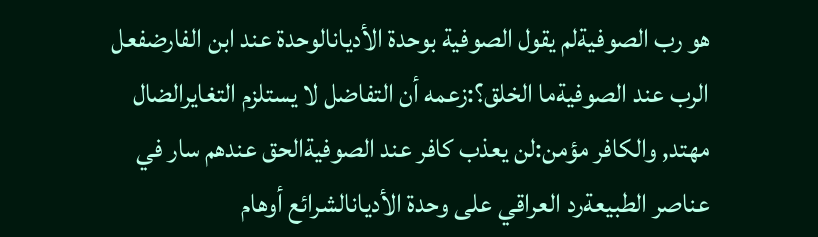هو رب الصوفيةلم يقول الصوفية بوحدة الأديانالوحدة عند ابن الفارضفعل الرب عند الصوفيةما الخلق؟:زعمه أن التفاضل لا يستلزم التغايرالضال مهتد, والكافر مؤمن:لن يعذب كافر عند الصوفيةالحق عندهم سار في عناصر الطبيعةرد العراقي على وحدة الأديانالشرائع أوهام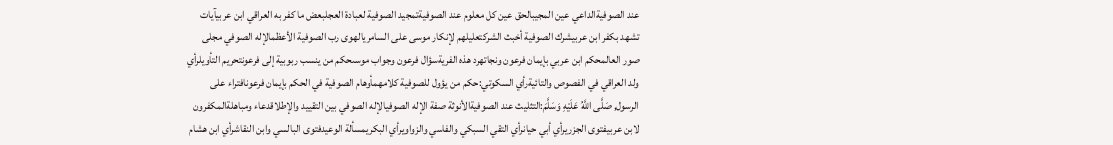عند الصوفيةالداعي عين المجيبالحق عين كل معلوم عند الصوفيةتمجيد الصوفية لعبادة العجلبعض ما كفر به العراقي ابن عربيآيات تشهد بكفر ابن عربيشرك الصوفية أخبث الشركتعليلهم لإنكار موسى على السامريالهوى رب الصوفية الأعظمالإله الصوفي مجلى صور العالمحكم ابن عربي بإيمان فرعون ونجاتهرد هذه الفريةسؤال فرعون وجواب موسىحكم من ينسب ربوبية إلى فرعونتحريم التأويلرأي ولد العراقي في الفصوص والتائيةرأي السكوتي:حكم من يؤول للصوفية كلامهمأوهام الصوفية في الحكم بإيمان فرعونافتراء على الرسول, صَلَّى اللَّهُ عَلَيْهِ وَسَلَّمَ:التثليث عند الصوفيةالأنوثة صفة الإله الصوفيالإله الصوفي بين التقييد والإطلاقدعاء ومباهلةالمكفرون لابن عربيفتوى الجزريرأي أبي حيانرأي التقي السبكي والفاسي والزواويرأي البكريمسألة الوعيدفتوى البالسي وابن النقاشرأي ابن هشام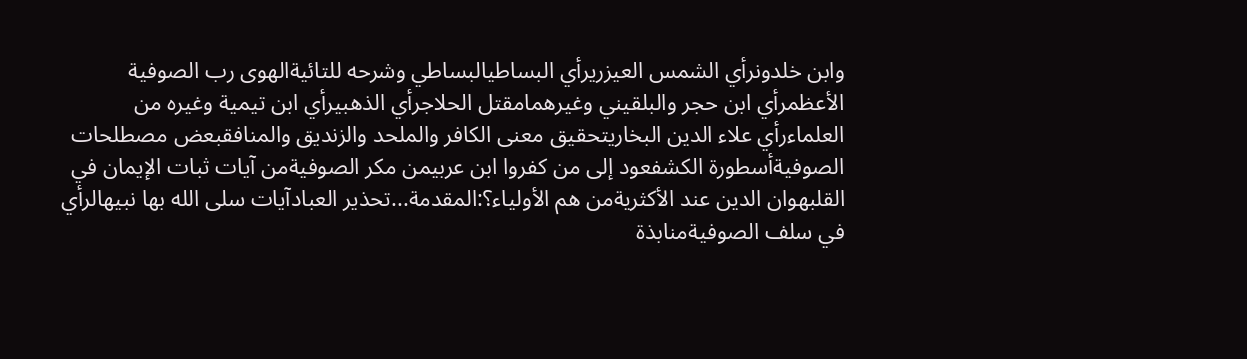وابن خلدونرأي الشمس العيزريرأي البساطيالبساطي وشرحه للتائيةالهوى رب الصوفية الأعظمرأي ابن حجر والبلقيني وغيرهمامقتل الحلاجرأي الذهبيرأي ابن تيمية وغيره من العلماءرأي علاء الدين البخاريتحقيق معنى الكافر والملحد والزنديق والمنافقبعض مصطلحات الصوفيةأسطورة الكشفعود إلى من كفروا ابن عربيمن مكر الصوفيةمن آيات ثبات الإيمان في القلبهوان الدين عند الأكثريةمن هم الأولياء؟:المقدمة...تحذير العبادآيات سلى الله بها نبيهالرأي في سلف الصوفيةمنابذة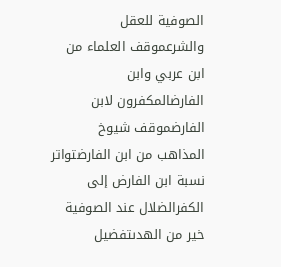الصوفية للعقل والشرعموقف العلماء من ابن عربي وابن الفارضالمكفرون لابن الفارضموقف شيوخ المذاهب من ابن الفارضتواتر نسبة ابن الفارض إلى الكفرالضلال عند الصوفية خير من الهدىتفضيل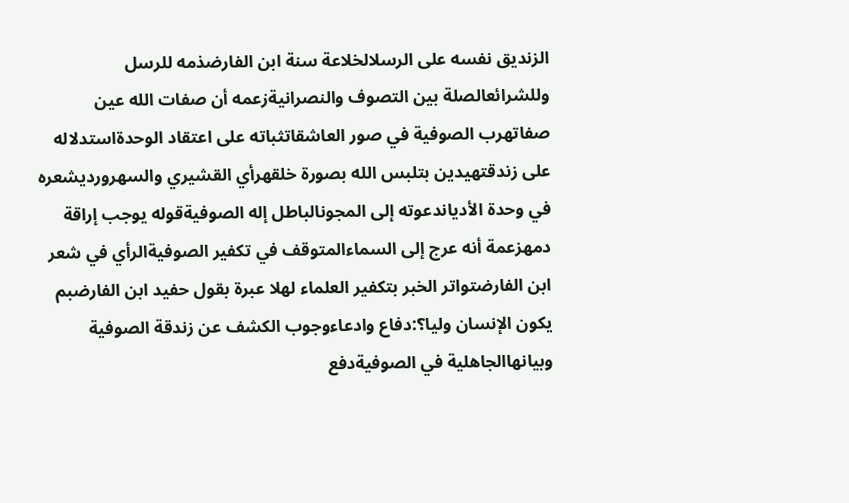الزنديق نفسه على الرسلالخلاعة سنة ابن الفارضذمه للرسل وللشرائعالصلة بين التصوف والنصرانيةزعمه أن صفات الله عين صفاتهرب الصوفية في صور العاشقاتثباته على اعتقاد الوحدةاستدلاله على زندقتهيدين بتلبس الله بصورة خلقهرأي القشيري والسهرورديشعره في وحدة الأدياندعوته إلى المجونالباطل إله الصوفيةقوله يوجب إراقة دمهزعمة أنه عرج إلى السماءالمتوقف في تكفير الصوفيةالرأي في شعر ابن الفارضتواتر الخبر بتكفير العلماء لهلا عبرة بقول حفيد ابن الفارضبم يكون الإنسان وليا؟:دفاع وادعاءوجوب الكشف عن زندقة الصوفية وبيانهاالجاهلية في الصوفيةدفع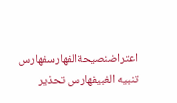اعتراضنصيحةالفهارسفهارس تنبيه الغبيفهارس تحذير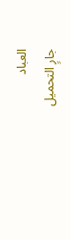العباد
جارٍ التحميل